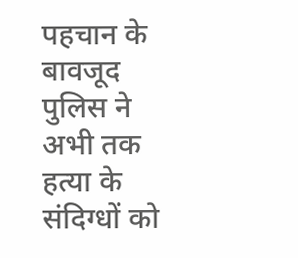पहचान के बावजूद पुलिस ने अभी तक हत्या के संदिग्धों को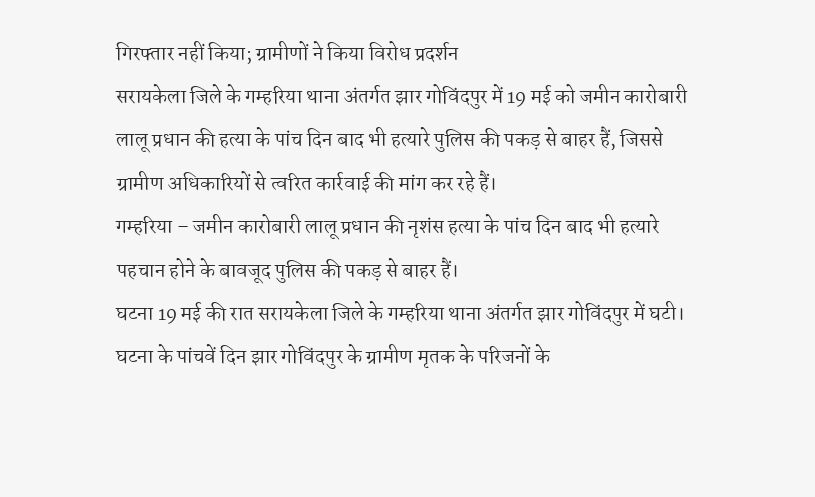गिरफ्तार नहीं किया; ग्रामीणों ने किया विरोध प्रदर्शन
सरायकेला जिले के गम्हरिया थाना अंतर्गत झार गोविंदपुर में 19 मई को जमीन कारोबारी लालू प्रधान की हत्या के पांच दिन बाद भी हत्यारे पुलिस की पकड़ से बाहर हैं, जिससे ग्रामीण अधिकारियों से त्वरित कार्रवाई की मांग कर रहे हैं।
गम्हरिया – जमीन कारोबारी लालू प्रधान की नृशंस हत्या के पांच दिन बाद भी हत्यारे पहचान होने के बावजूद पुलिस की पकड़ से बाहर हैं।
घटना 19 मई की रात सरायकेला जिले के गम्हरिया थाना अंतर्गत झार गोविंदपुर में घटी।
घटना के पांचवें दिन झार गोविंदपुर के ग्रामीण मृतक के परिजनों के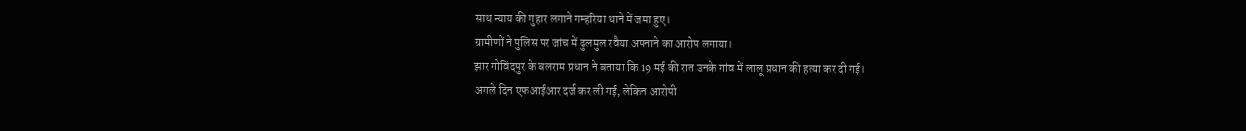साथ न्याय की गुहार लगाने गम्हरिया थाने में जमा हुए।
ग्रामीणों ने पुलिस पर जांच में ढुलमुल रवैया अपनाने का आरोप लगाया।
झार गोविंदपुर के बलराम प्रधान ने बताया कि 19 मई की रात उनके गांव में लालू प्रधान की हत्या कर दी गई।
अगले दिन एफआईआर दर्ज कर ली गई, लेकिन आरोपी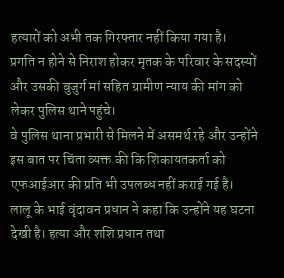हत्यारों को अभी तक गिरफ्तार नहीं किया गया है।
प्रगति न होने से निराश होकर मृतक के परिवार के सदस्यों और उसकी बुजुर्ग मां सहित ग्रामीण न्याय की मांग को लेकर पुलिस थाने पहुंचे।
वे पुलिस थाना प्रभारी से मिलने में असमर्थ रहे और उन्होंने इस बात पर चिंता व्यक्त की कि शिकायतकर्ता को एफआईआर की प्रति भी उपलब्ध नहीं कराई गई है।
लालू के भाई वृंदावन प्रधान ने कहा कि उन्होंने यह घटना देखी है। हत्या और शशि प्रधान तथा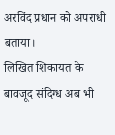अरविंद प्रधान को अपराधी बताया।
लिखित शिकायत के बावजूद संदिग्ध अब भी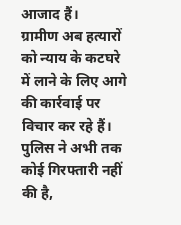आजाद हैं।
ग्रामीण अब हत्यारों को न्याय के कटघरे में लाने के लिए आगे की कार्रवाई पर विचार कर रहे हैं।
पुलिस ने अभी तक कोई गिरफ्तारी नहीं की है,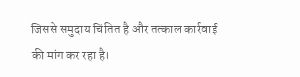जिससे समुदाय चिंतित है और तत्काल कार्रवाई की मांग कर रहा है।